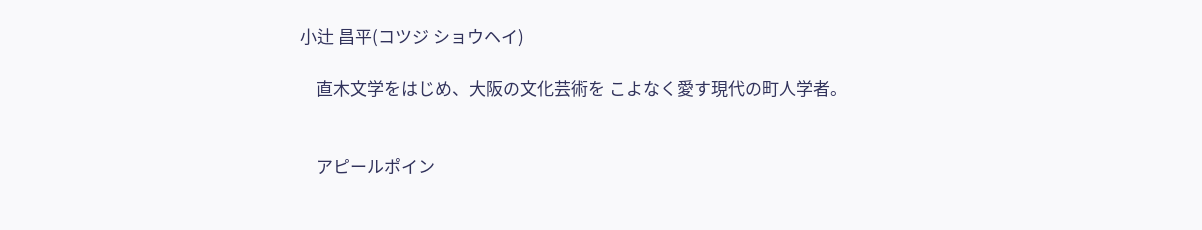小辻 昌平(コツジ ショウヘイ)

    直木文学をはじめ、大阪の文化芸術を こよなく愛す現代の町人学者。


    アピールポイン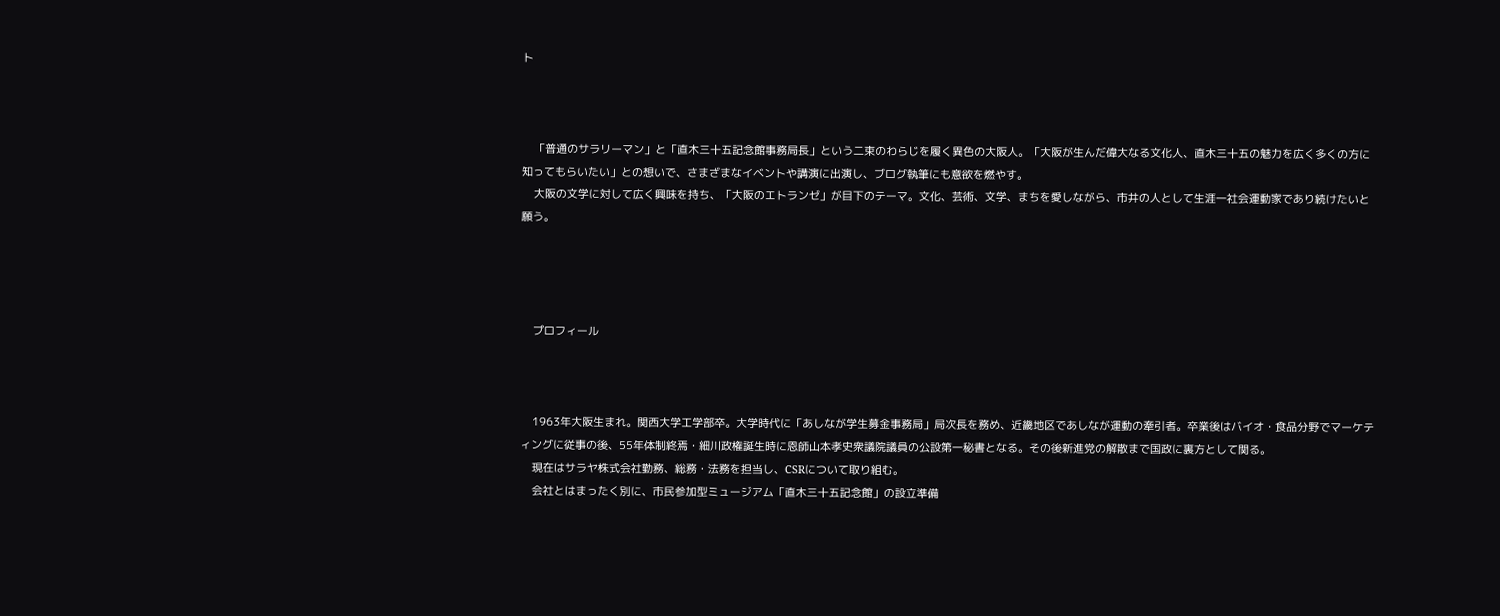ト



    「普通のサラリーマン」と「直木三十五記念館事務局長」という二束のわらじを履く異色の大阪人。「大阪が生んだ偉大なる文化人、直木三十五の魅力を広く多くの方に知ってもらいたい」との想いで、さまざまなイベントや講演に出演し、ブログ執筆にも意欲を燃やす。
    大阪の文学に対して広く興味を持ち、「大阪のエトランゼ」が目下のテーマ。文化、芸術、文学、まちを愛しながら、市井の人として生涯一社会運動家であり続けたいと願う。




    プロフィール



    1963年大阪生まれ。関西大学工学部卒。大学時代に「あしなが学生募金事務局」局次長を務め、近畿地区であしなが運動の牽引者。卒業後はバイオ・食品分野でマーケティングに従事の後、55年体制終焉・細川政権誕生時に恩師山本孝史衆議院議員の公設第一秘書となる。その後新進党の解散まで国政に裏方として関る。
    現在はサラヤ株式会社勤務、総務・法務を担当し、CSRについて取り組む。
    会社とはまったく別に、市民参加型ミュージアム「直木三十五記念館」の設立準備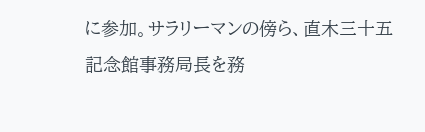に参加。サラリーマンの傍ら、直木三十五記念館事務局長を務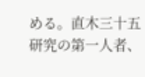める。直木三十五研究の第一人者、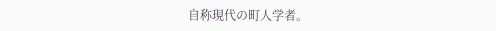自称現代の町人学者。